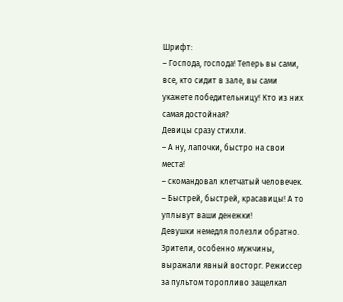Шрифт:
– Господа, господа! Теперь вы сами, все, кто сидит в зале, вы сами укажете победительницу! Кто из них самая достойная?
Девицы сразу стихли.
– А ну, лапочки, быстро на свои места!
– скомандовал клетчатый человечек.
– Быстрей, быстрей, красавицы! А то уплывут ваши денежки!
Девушки немедля полезли обратно. Зрители, особенно мужчины, выражали явный восторг. Режиссер за пультом торопливо защелкал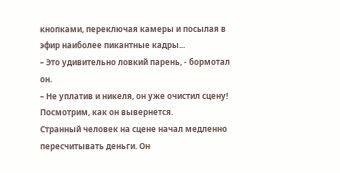кнопками, переключая камеры и посылая в эфир наиболее пикантные кадры...
– Это удивительно ловкий парень, - бормотал он.
– Не уплатив и никеля, он уже очистил сцену! Посмотрим, как он вывернется.
Странный человек на сцене начал медленно пересчитывать деньги. Он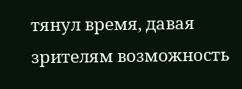тянул время, давая зрителям возможность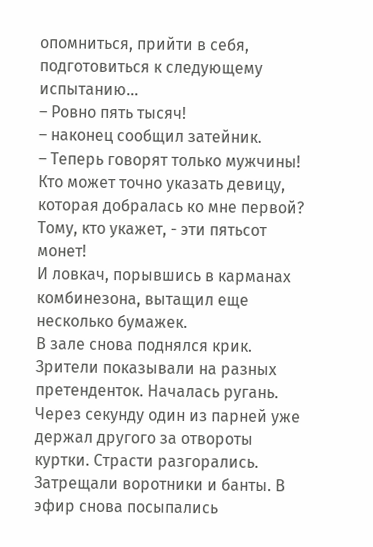опомниться, прийти в себя, подготовиться к следующему испытанию...
– Ровно пять тысяч!
– наконец сообщил затейник.
– Теперь говорят только мужчины! Кто может точно указать девицу, которая добралась ко мне первой? Тому, кто укажет, - эти пятьсот монет!
И ловкач, порывшись в карманах комбинезона, вытащил еще несколько бумажек.
В зале снова поднялся крик. Зрители показывали на разных претенденток. Началась ругань. Через секунду один из парней уже держал другого за отвороты куртки. Страсти разгорались. Затрещали воротники и банты. В эфир снова посыпались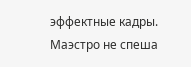эффектные кадры.
Маэстро не спеша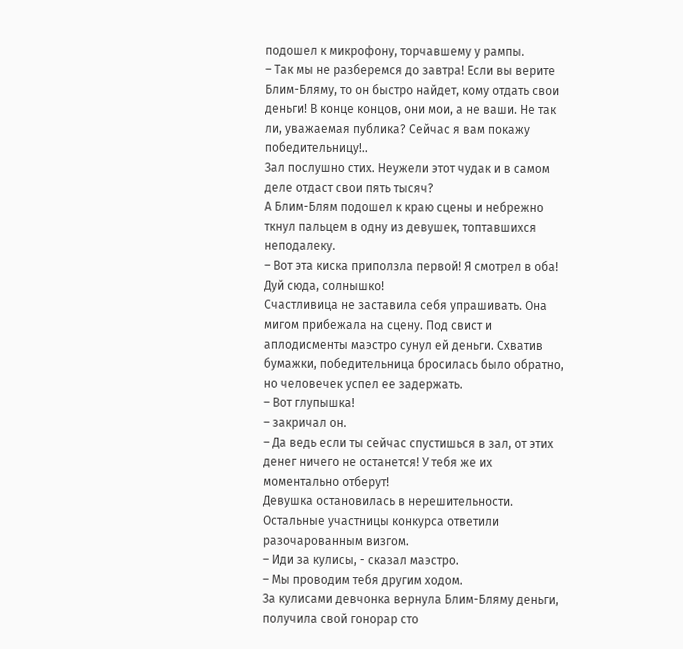подошел к микрофону, торчавшему у рампы.
– Так мы не разберемся до завтра! Если вы верите Блим-Бляму, то он быстро найдет, кому отдать свои деньги! В конце концов, они мои, а не ваши. Не так ли, уважаемая публика? Сейчас я вам покажу победительницу!..
Зал послушно стих. Неужели этот чудак и в самом деле отдаст свои пять тысяч?
А Блим-Блям подошел к краю сцены и небрежно ткнул пальцем в одну из девушек, топтавшихся неподалеку.
– Вот эта киска приползла первой! Я смотрел в оба! Дуй сюда, солнышко!
Счастливица не заставила себя упрашивать. Она мигом прибежала на сцену. Под свист и аплодисменты маэстро сунул ей деньги. Схватив бумажки, победительница бросилась было обратно, но человечек успел ее задержать.
– Вот глупышка!
– закричал он.
– Да ведь если ты сейчас спустишься в зал, от этих денег ничего не останется! У тебя же их моментально отберут!
Девушка остановилась в нерешительности. Остальные участницы конкурса ответили разочарованным визгом.
– Иди за кулисы, - сказал маэстро.
– Мы проводим тебя другим ходом.
За кулисами девчонка вернула Блим-Бляму деньги, получила свой гонорар сто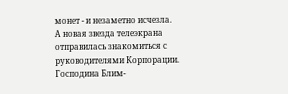монет - и незаметно исчезла. А новая звезда телеэкрана отправилась знакомиться с руководителями Корпорации. Господина Блим-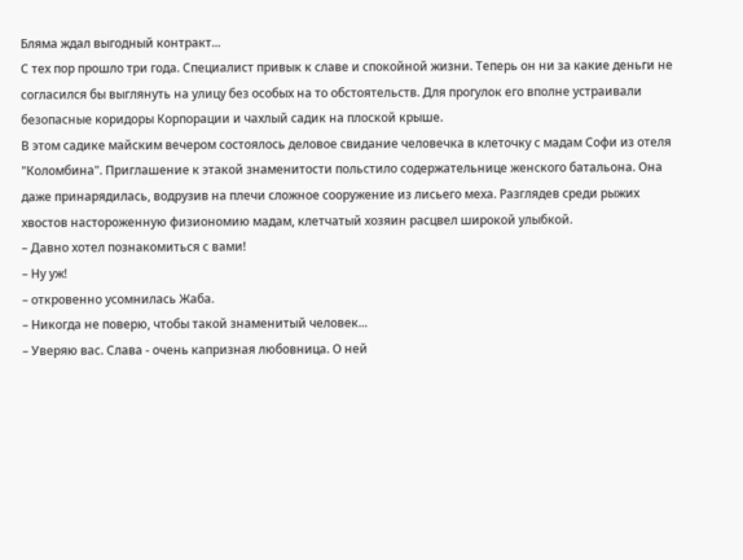Бляма ждал выгодный контракт...
С тех пор прошло три года. Специалист привык к славе и спокойной жизни. Теперь он ни за какие деньги не согласился бы выглянуть на улицу без особых на то обстоятельств. Для прогулок его вполне устраивали безопасные коридоры Корпорации и чахлый садик на плоской крыше.
В этом садике майским вечером состоялось деловое свидание человечка в клеточку с мадам Софи из отеля "Коломбина". Приглашение к этакой знаменитости польстило содержательнице женского батальона. Она даже принарядилась, водрузив на плечи сложное сооружение из лисьего меха. Разглядев среди рыжих хвостов настороженную физиономию мадам, клетчатый хозяин расцвел широкой улыбкой.
– Давно хотел познакомиться с вами!
– Ну уж!
– откровенно усомнилась Жаба.
– Никогда не поверю, чтобы такой знаменитый человек...
– Уверяю вас. Слава - очень капризная любовница. О ней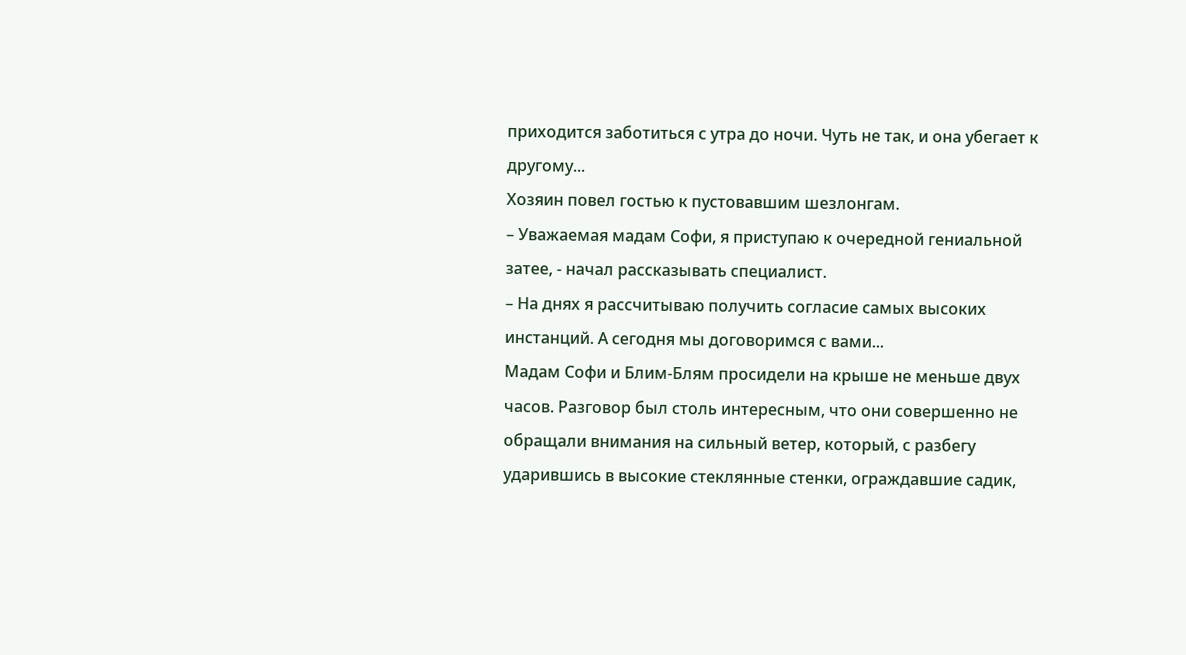приходится заботиться с утра до ночи. Чуть не так, и она убегает к другому...
Хозяин повел гостью к пустовавшим шезлонгам.
– Уважаемая мадам Софи, я приступаю к очередной гениальной затее, - начал рассказывать специалист.
– На днях я рассчитываю получить согласие самых высоких инстанций. А сегодня мы договоримся с вами...
Мадам Софи и Блим-Блям просидели на крыше не меньше двух часов. Разговор был столь интересным, что они совершенно не обращали внимания на сильный ветер, который, с разбегу ударившись в высокие стеклянные стенки, ограждавшие садик,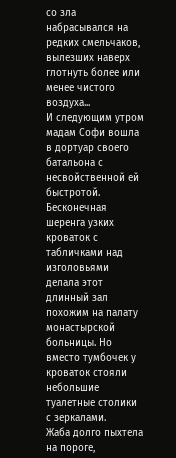со зла набрасывался на редких смельчаков, вылезших наверх глотнуть более или менее чистого воздуха...
И следующим утром мадам Софи вошла в дортуар своего батальона с несвойственной ей быстротой. Бесконечная шеренга узких кроваток с табличками над изголовьями делала этот длинный зал похожим на палату монастырской больницы. Но вместо тумбочек у кроваток стояли небольшие туалетные столики с зеркалами.
Жаба долго пыхтела на пороге,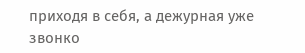приходя в себя, а дежурная уже звонко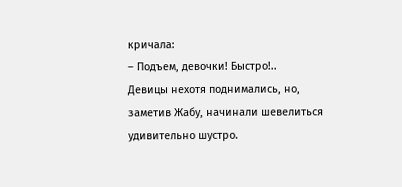кричала:
– Подъем, девочки! Быстро!..
Девицы нехотя поднимались, но, заметив Жабу, начинали шевелиться удивительно шустро.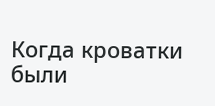Когда кроватки были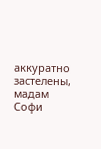аккуратно застелены, мадам Софи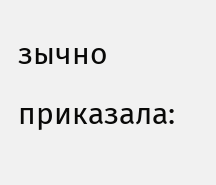зычно приказала: